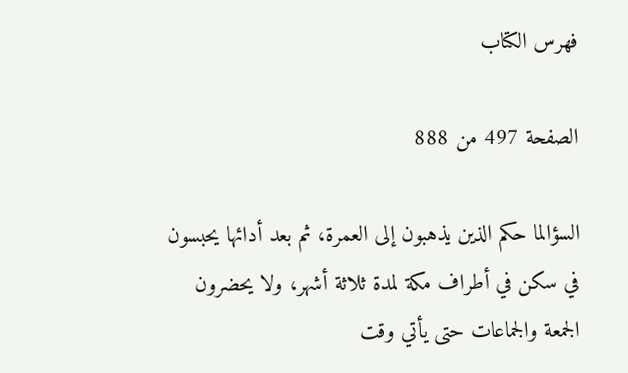فهرس الكتاب

الصفحة 497 من 888

السؤالما حكم الذين يذهبون إلى العمرة، ثم بعد أدائها يحبسون في سكن في أطراف مكة لمدة ثلاثة أشهر، ولا يحضرون الجمعة والجماعات حتى يأتي وقت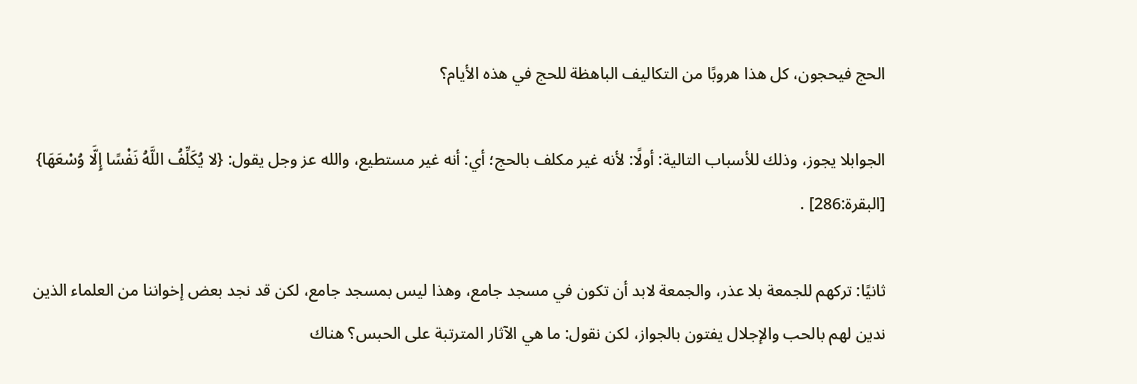الحج فيحجون، كل هذا هروبًا من التكاليف الباهظة للحج في هذه الأيام؟

الجوابلا يجوز، وذلك للأسباب التالية: أولًا: لأنه غير مكلف بالحج؛ أي: أنه غير مستطيع، والله عز وجل يقول: {لا يُكَلِّفُ اللَّهُ نَفْسًا إِلَّا وُسْعَهَا} [البقرة:286] .

ثانيًا: تركهم للجمعة بلا عذر، والجمعة لابد أن تكون في مسجد جامع، وهذا ليس بمسجد جامع، لكن قد نجد بعض إخواننا من العلماء الذين ندين لهم بالحب والإجلال يفتون بالجواز، لكن نقول: ما هي الآثار المترتبة على الحبس؟ هناك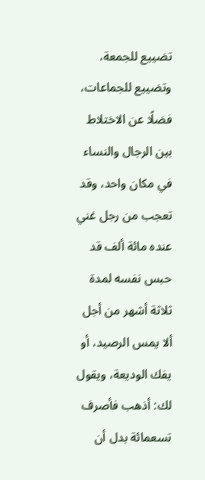تضييع للجمعة، وتضييع للجماعات، فضلًا عن الاختلاط بين الرجال والنساء في مكان واحد، وقد تعجب من رجل غني عنده مائة ألف قد حبس نفسه لمدة ثلاثة أشهر من أجل ألا يمس الرصيد، أو يفك الوديعة، ويقول لك: أذهب فأصرف تسعمائة بدل أن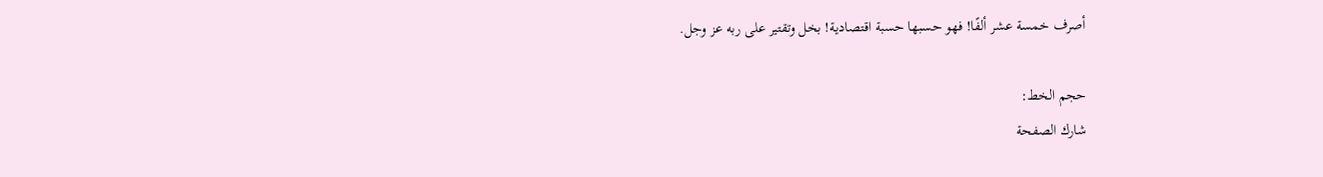أصرف خمسة عشر ألفًا! فهو حسبها حسبة اقتصادية! بخل وتقتير على ربه عز وجل.

حجم الخط:
شارك الصفحة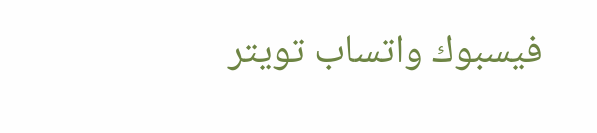فيسبوك واتساب تويتر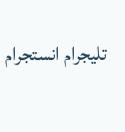تليجرام انستجرام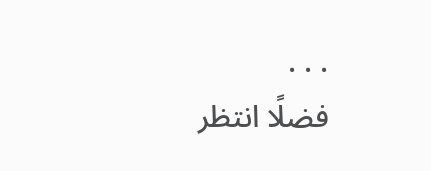. . .
فضلًا انتظر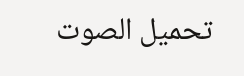تحميل الصوت